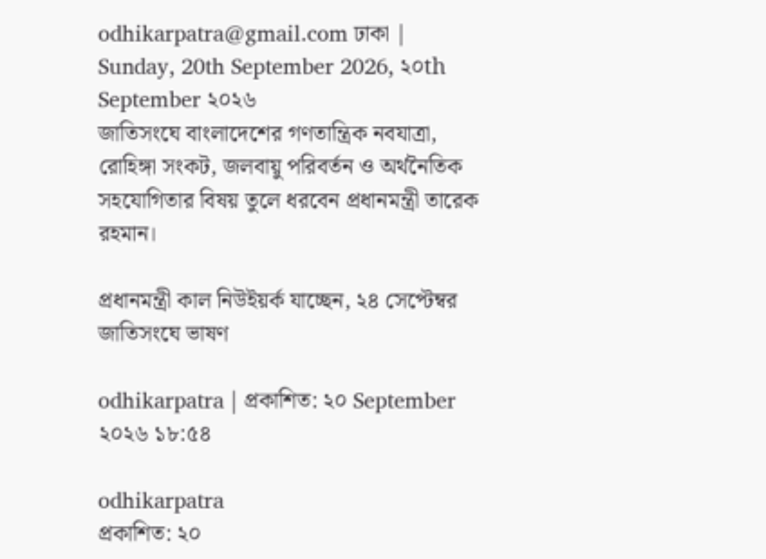odhikarpatra@gmail.com ঢাকা | Sunday, 20th September 2026, ২০th September ২০২৬
জাতিসংঘে বাংলাদেশের গণতান্ত্রিক নবযাত্রা, রোহিঙ্গা সংকট, জলবায়ু পরিবর্তন ও অর্থনৈতিক সহযোগিতার বিষয় তুলে ধরবেন প্রধানমন্ত্রী তারেক রহমান।

প্রধানমন্ত্রী কাল নিউইয়র্ক যাচ্ছেন, ২৪ সেপ্টেম্বর জাতিসংঘে ভাষণ

odhikarpatra | প্রকাশিত: ২০ September ২০২৬ ১৮:৫৪

odhikarpatra
প্রকাশিত: ২০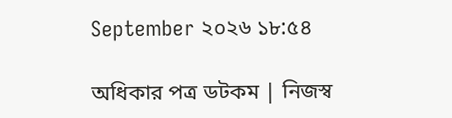September ২০২৬ ১৮:৫৪

অধিকার পত্র ডটকম | নিজস্ব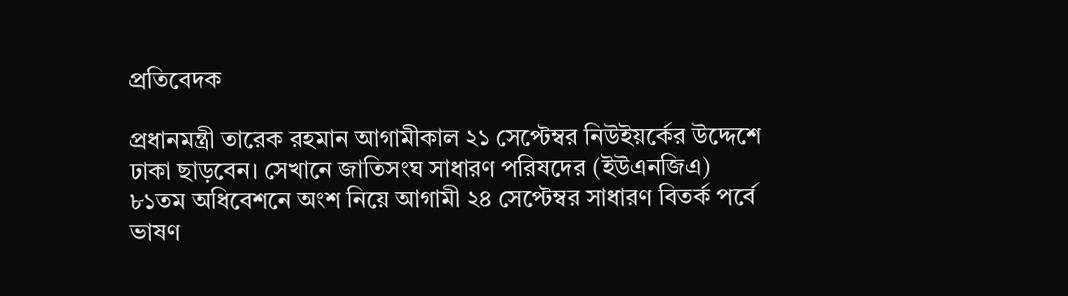প্রতিবেদক

প্রধানমন্ত্রী তারেক রহমান আগামীকাল ২১ সেপ্টেম্বর নিউইয়র্কের উদ্দেশে ঢাকা ছাড়বেন। সেখানে জাতিসংঘ সাধারণ পরিষদের (ইউএনজিএ) ৮১তম অধিবেশনে অংশ নিয়ে আগামী ২৪ সেপ্টেম্বর সাধারণ বিতর্ক পর্বে ভাষণ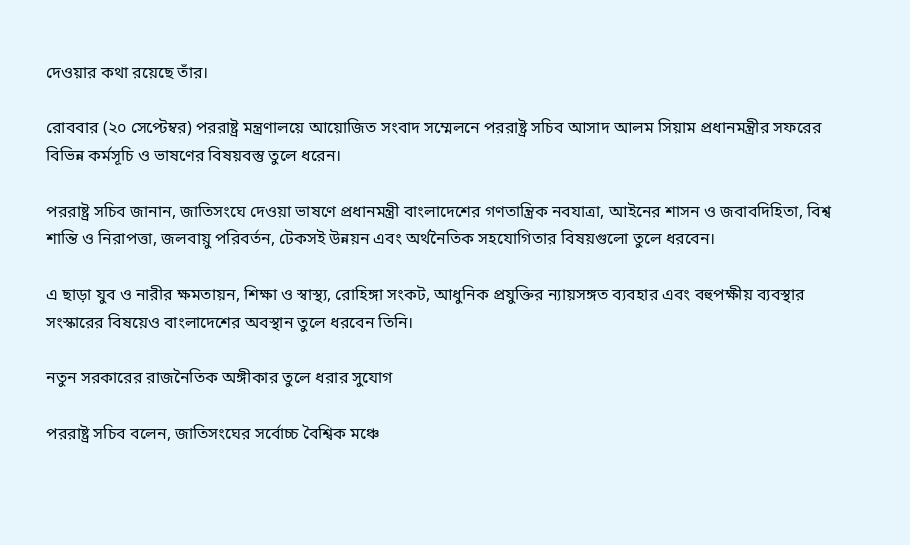দেওয়ার কথা রয়েছে তাঁর।

রোববার (২০ সেপ্টেম্বর) পররাষ্ট্র মন্ত্রণালয়ে আয়োজিত সংবাদ সম্মেলনে পররাষ্ট্র সচিব আসাদ আলম সিয়াম প্রধানমন্ত্রীর সফরের বিভিন্ন কর্মসূচি ও ভাষণের বিষয়বস্তু তুলে ধরেন।

পররাষ্ট্র সচিব জানান, জাতিসংঘে দেওয়া ভাষণে প্রধানমন্ত্রী বাংলাদেশের গণতান্ত্রিক নবযাত্রা, আইনের শাসন ও জবাবদিহিতা, বিশ্ব শান্তি ও নিরাপত্তা, জলবায়ু পরিবর্তন, টেকসই উন্নয়ন এবং অর্থনৈতিক সহযোগিতার বিষয়গুলো তুলে ধরবেন।

এ ছাড়া যুব ও নারীর ক্ষমতায়ন, শিক্ষা ও স্বাস্থ্য, রোহিঙ্গা সংকট, আধুনিক প্রযুক্তির ন্যায়সঙ্গত ব্যবহার এবং বহুপক্ষীয় ব্যবস্থার সংস্কারের বিষয়েও বাংলাদেশের অবস্থান তুলে ধরবেন তিনি।

নতুন সরকারের রাজনৈতিক অঙ্গীকার তুলে ধরার সুযোগ

পররাষ্ট্র সচিব বলেন, জাতিসংঘের সর্বোচ্চ বৈশ্বিক মঞ্চে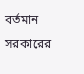বর্তমান সরকারের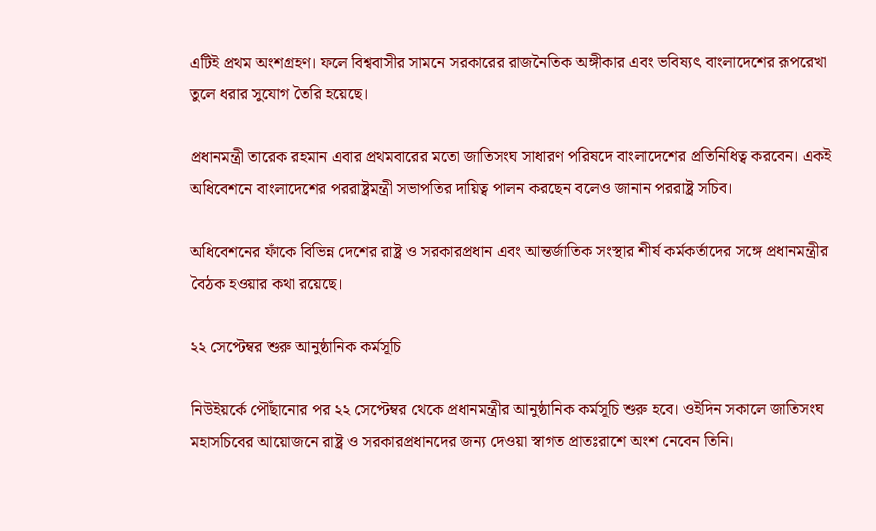এটিই প্রথম অংশগ্রহণ। ফলে বিশ্ববাসীর সামনে সরকারের রাজনৈতিক অঙ্গীকার এবং ভবিষ্যৎ বাংলাদেশের রূপরেখা তুলে ধরার সুযোগ তৈরি হয়েছে।

প্রধানমন্ত্রী তারেক রহমান এবার প্রথমবারের মতো জাতিসংঘ সাধারণ পরিষদে বাংলাদেশের প্রতিনিধিত্ব করবেন। একই অধিবেশনে বাংলাদেশের পররাষ্ট্রমন্ত্রী সভাপতির দায়িত্ব পালন করছেন বলেও জানান পররাষ্ট্র সচিব।

অধিবেশনের ফাঁকে বিভিন্ন দেশের রাষ্ট্র ও সরকারপ্রধান এবং আন্তর্জাতিক সংস্থার শীর্ষ কর্মকর্তাদের সঙ্গে প্রধানমন্ত্রীর বৈঠক হওয়ার কথা রয়েছে।

২২ সেপ্টেম্বর শুরু আনুষ্ঠানিক কর্মসূচি

নিউইয়র্কে পৌঁছানোর পর ২২ সেপ্টেম্বর থেকে প্রধানমন্ত্রীর আনুষ্ঠানিক কর্মসূচি শুরু হবে। ওইদিন সকালে জাতিসংঘ মহাসচিবের আয়োজনে রাষ্ট্র ও সরকারপ্রধানদের জন্য দেওয়া স্বাগত প্রাতঃরাশে অংশ নেবেন তিনি।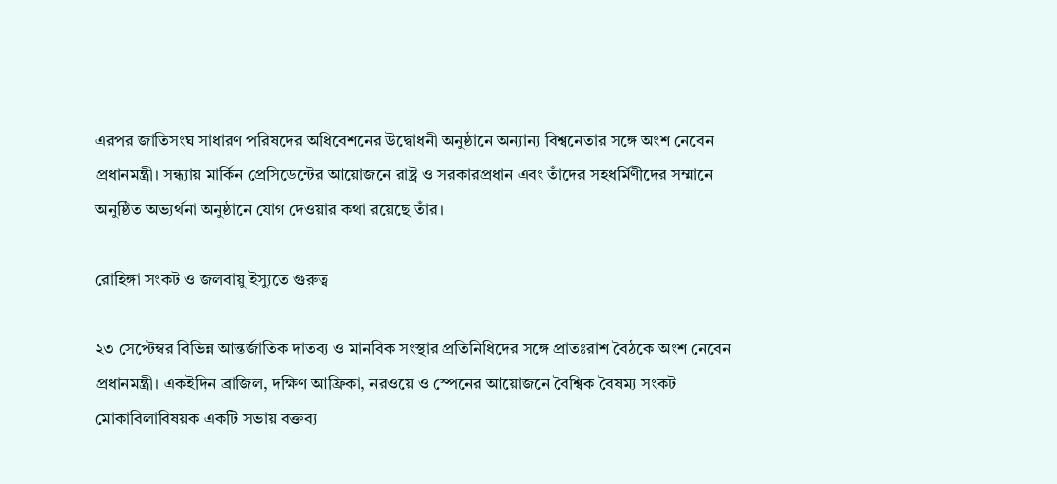এরপর জাতিসংঘ সাধারণ পরিষদের অধিবেশনের উদ্বোধনী অনুষ্ঠানে অন্যান্য বিশ্বনেতার সঙ্গে অংশ নেবেন প্রধানমন্ত্রী। সন্ধ্যায় মার্কিন প্রেসিডেন্টের আয়োজনে রাষ্ট্র ও সরকারপ্রধান এবং তাঁদের সহধর্মিণীদের সম্মানে অনুষ্ঠিত অভ্যর্থনা অনুষ্ঠানে যোগ দেওয়ার কথা রয়েছে তাঁর।

রোহিঙ্গা সংকট ও জলবায়ু ইস্যুতে গুরুত্ব

২৩ সেপ্টেম্বর বিভিন্ন আন্তর্জাতিক দাতব্য ও মানবিক সংস্থার প্রতিনিধিদের সঙ্গে প্রাতঃরাশ বৈঠকে অংশ নেবেন প্রধানমন্ত্রী। একইদিন ব্রাজিল, দক্ষিণ আফ্রিকা, নরওয়ে ও স্পেনের আয়োজনে বৈশ্বিক বৈষম্য সংকট মোকাবিলাবিষয়ক একটি সভায় বক্তব্য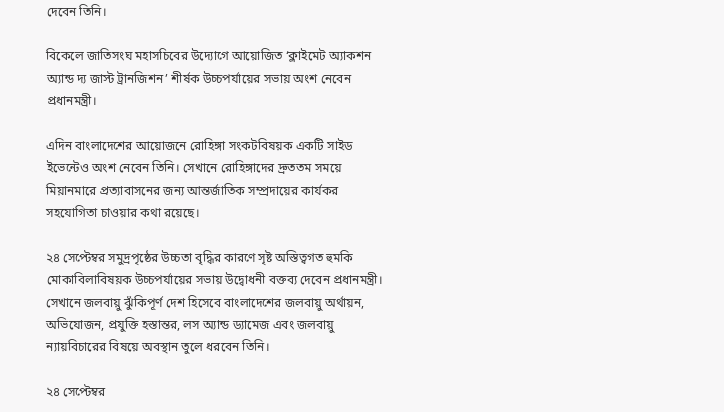দেবেন তিনি।

বিকেলে জাতিসংঘ মহাসচিবের উদ্যোগে আয়োজিত ‘ক্লাইমেট অ্যাকশন অ্যান্ড দ্য জাস্ট ট্রানজিশন’ শীর্ষক উচ্চপর্যায়ের সভায় অংশ নেবেন প্রধানমন্ত্রী।

এদিন বাংলাদেশের আয়োজনে রোহিঙ্গা সংকটবিষয়ক একটি সাইড ইভেন্টেও অংশ নেবেন তিনি। সেখানে রোহিঙ্গাদের দ্রুততম সময়ে মিয়ানমারে প্রত্যাবাসনের জন্য আন্তর্জাতিক সম্প্রদায়ের কার্যকর সহযোগিতা চাওয়ার কথা রয়েছে।

২৪ সেপ্টেম্বর সমুদ্রপৃষ্ঠের উচ্চতা বৃদ্ধির কারণে সৃষ্ট অস্তিত্বগত হুমকি মোকাবিলাবিষয়ক উচ্চপর্যায়ের সভায় উদ্বোধনী বক্তব্য দেবেন প্রধানমন্ত্রী। সেখানে জলবায়ু ঝুঁকিপূর্ণ দেশ হিসেবে বাংলাদেশের জলবায়ু অর্থায়ন, অভিযোজন, প্রযুক্তি হস্তান্তর, লস অ্যান্ড ড্যামেজ এবং জলবায়ু ন্যায়বিচারের বিষয়ে অবস্থান তুলে ধরবেন তিনি।

২৪ সেপ্টেম্বর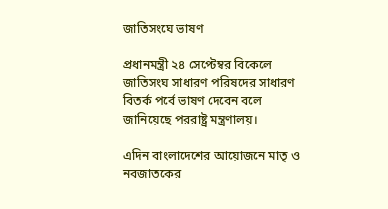জাতিসংঘে ভাষণ

প্রধানমন্ত্রী ২৪ সেপ্টেম্বর বিকেলে জাতিসংঘ সাধারণ পরিষদের সাধারণ বিতর্ক পর্বে ভাষণ দেবেন বলে জানিয়েছে পররাষ্ট্র মন্ত্রণালয়।

এদিন বাংলাদেশের আয়োজনে মাতৃ ও নবজাতকের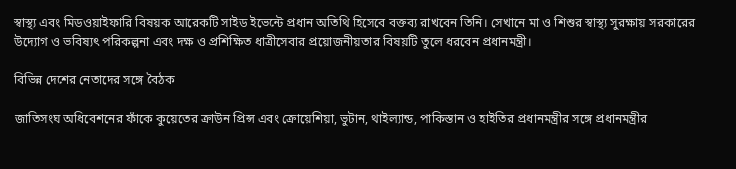স্বাস্থ্য এবং মিডওয়াইফারি বিষয়ক আরেকটি সাইড ইভেন্টে প্রধান অতিথি হিসেবে বক্তব্য রাখবেন তিনি। সেখানে মা ও শিশুর স্বাস্থ্য সুরক্ষায় সরকারের উদ্যোগ ও ভবিষ্যৎ পরিকল্পনা এবং দক্ষ ও প্রশিক্ষিত ধাত্রীসেবার প্রয়োজনীয়তার বিষয়টি তুলে ধরবেন প্রধানমন্ত্রী।

বিভিন্ন দেশের নেতাদের সঙ্গে বৈঠক

জাতিসংঘ অধিবেশনের ফাঁকে কুয়েতের ক্রাউন প্রিন্স এবং ক্রোয়েশিয়া, ভুটান, থাইল্যান্ড, পাকিস্তান ও হাইতির প্রধানমন্ত্রীর সঙ্গে প্রধানমন্ত্রীর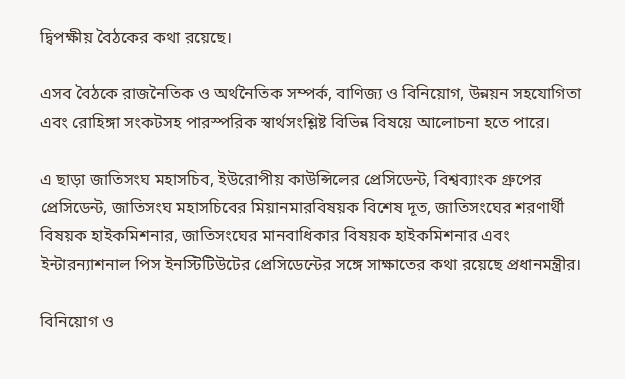দ্বিপক্ষীয় বৈঠকের কথা রয়েছে।

এসব বৈঠকে রাজনৈতিক ও অর্থনৈতিক সম্পর্ক, বাণিজ্য ও বিনিয়োগ, উন্নয়ন সহযোগিতা এবং রোহিঙ্গা সংকটসহ পারস্পরিক স্বার্থসংশ্লিষ্ট বিভিন্ন বিষয়ে আলোচনা হতে পারে।

এ ছাড়া জাতিসংঘ মহাসচিব, ইউরোপীয় কাউন্সিলের প্রেসিডেন্ট, বিশ্বব্যাংক গ্রুপের প্রেসিডেন্ট, জাতিসংঘ মহাসচিবের মিয়ানমারবিষয়ক বিশেষ দূত, জাতিসংঘের শরণার্থী বিষয়ক হাইকমিশনার, জাতিসংঘের মানবাধিকার বিষয়ক হাইকমিশনার এবং ইন্টারন্যাশনাল পিস ইনস্টিটিউটের প্রেসিডেন্টের সঙ্গে সাক্ষাতের কথা রয়েছে প্রধানমন্ত্রীর।

বিনিয়োগ ও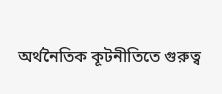অর্থনৈতিক কূটনীতিতে গুরুত্ব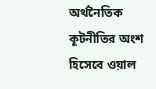অর্থনৈতিক কূটনীতির অংশ হিসেবে ওয়াল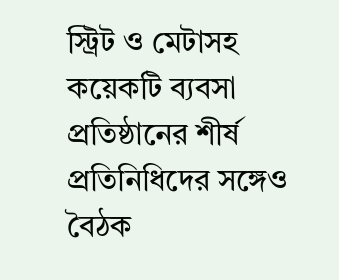স্ট্রিট ও মেটাসহ কয়েকটি ব্যবসা প্রতিষ্ঠানের শীর্ষ প্রতিনিধিদের সঙ্গেও বৈঠক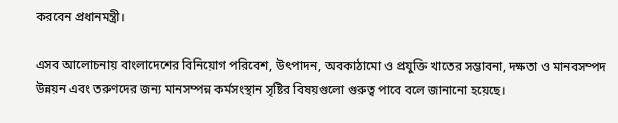করবেন প্রধানমন্ত্রী।

এসব আলোচনায় বাংলাদেশের বিনিয়োগ পরিবেশ, উৎপাদন, অবকাঠামো ও প্রযুক্তি খাতের সম্ভাবনা, দক্ষতা ও মানবসম্পদ উন্নয়ন এবং তরুণদের জন্য মানসম্পন্ন কর্মসংস্থান সৃষ্টির বিষয়গুলো গুরুত্ব পাবে বলে জানানো হয়েছে।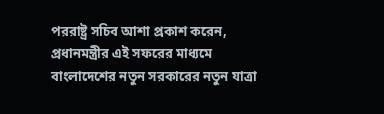পররাষ্ট্র সচিব আশা প্রকাশ করেন, প্রধানমন্ত্রীর এই সফরের মাধ্যমে বাংলাদেশের নতুন সরকারের নতুন যাত্রা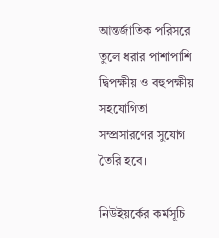আন্তর্জাতিক পরিসরে তুলে ধরার পাশাপাশি দ্বিপক্ষীয় ও বহুপক্ষীয় সহযোগিতা সম্প্রসারণের সুযোগ তৈরি হবে।

নিউইয়র্কের কর্মসূচি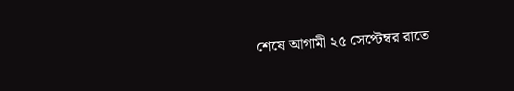শেষে আগামী ২৫ সেপ্টেম্বর রাতে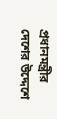প্রধানমন্ত্রীর দেশের উদ্দেশে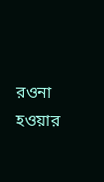রওনা হওয়ার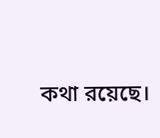কথা রয়েছে।